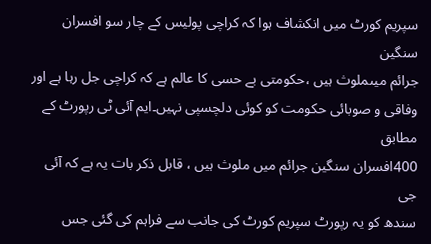سپریم کورٹ میں انکشاف ہوا کہ کراچی پولیس کے چار سو افسران سنگین
جرائم میںملوث ہیں ،حکومتی بے حسی کا عالم ہے کہ کراچی جل رہا ہے اور
وفاقی و صوبائی حکومت کو کوئی دلچسپی نہیں۔ایم آئی ٹی رپورٹ کے مطابق
400افسران سنگین جرائم میں ملوث ہیں ، قابل ذکر بات یہ ہے کہ آئی جی
سندھ کو یہ رپورٹ سپریم کورٹ کی جانب سے فراہم کی گئی جس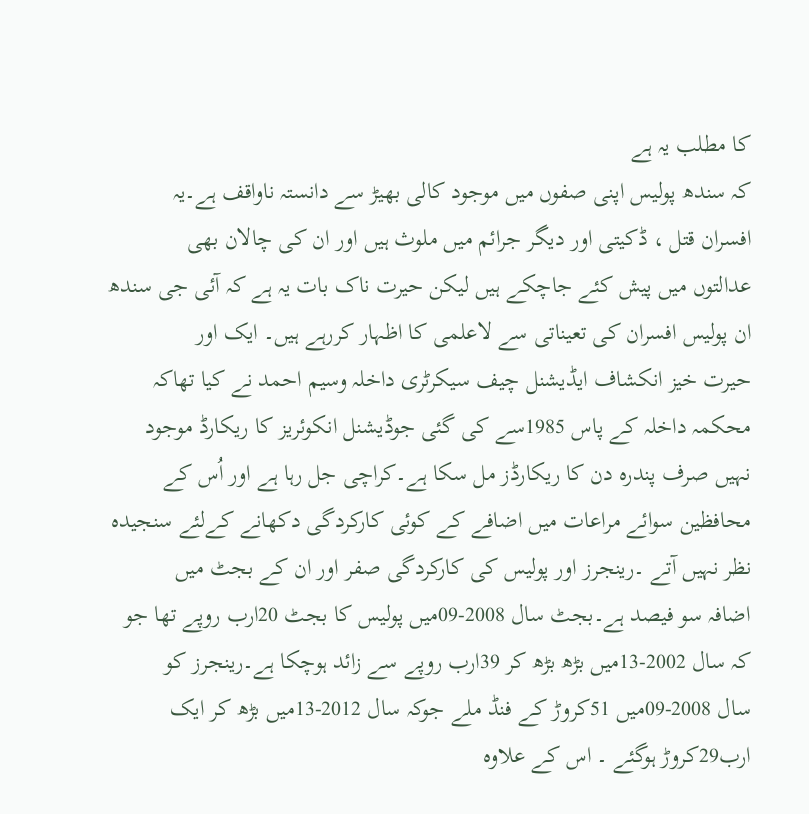کا مطلب یہ ہے
کہ سندھ پولیس اپنی صفوں میں موجود کالی بھیڑ سے دانستہ ناواقف ہے۔یہ
افسران قتل ، ڈکیتی اور دیگر جرائم میں ملوث ہیں اور ان کی چالان بھی
عدالتوں میں پیش کئے جاچکے ہیں لیکن حیرت ناک بات یہ ہے کہ آئی جی سندھ
ان پولیس افسران کی تعیناتی سے لاعلمی کا اظہار کررہے ہیں۔ ایک اور
حیرت خیز انکشاف ایڈیشنل چیف سیکرٹری داخلہ وسیم احمد نے کیا تھاکہ
محکمہ داخلہ کے پاس 1985سے کی گئی جوڈیشنل انکوئریز کا ریکارڈ موجود
نہیں صرف پندرہ دن کا ریکارڈز مل سکا ہے۔کراچی جل رہا ہے اور اُس کے
محافظین سوائے مراعات میں اضافے کے کوئی کارکردگی دکھانے کےلئے سنجیدہ
نظر نہیں آتے ۔رینجرز اور پولیس کی کارکردگی صفر اور ان کے بجٹ میں
اضافہ سو فیصد ہے۔بجٹ سال 2008-09میں پولیس کا بجٹ 20ارب روپے تھا جو
کہ سال 2002-13میں بڑھ بڑھ کر 39ارب روپے سے زائد ہوچکا ہے۔رینجرز کو
سال 2008-09میں 51کروڑ کے فنڈ ملے جوکہ سال 2012-13میں بڑھ کر ایک
ارب29کروڑ ہوگئے ۔ اس کے علاوہ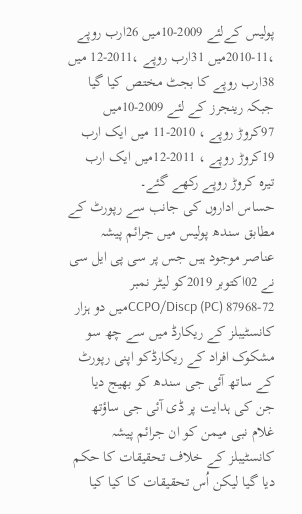پولیس کےلئے 2009-10میں 26ارب روپے
،2010-11میں 31ارب روپے ،2011-12 میں 38ارب روپے کا بجٹ مختص کیا گیا
جبکہ رینجرز کے لئے 2009-10میں 97کروڑ روپے ، 2010-11 میں ایک ارب
19کروڑ روپے ، 2011-12میں ایک ارب تیرہ کروڑ روپے رکھے گئے۔
حساس اداروں کی جانب سے رپورٹ کے مطابق سندھ پولیس میں جرائم پیشہ
عناصر موجود ہیں جس پر سی پی ایل سی نے 02اکتوبر 2019کو لیٹر نمبر
CCPO/Discp (PC) 87968-72میں دو ہزار کانسٹیبلز کے ریکارڈ میں سے چھ سو
مشکوک افراد کے ریکارڈکو اپنی رپورٹ کے ساتھ آئی جی سندھ کو بھیج دیا
جن کی ہدایت پر ڈی آئی جی ساؤتھ غلام نبی میمن کو ان جرائم پیشہ
کانسٹیبلز کے خلاف تحقیقات کا حکم دیا گیا لیکن اُس تحقیقات کا کیا کیا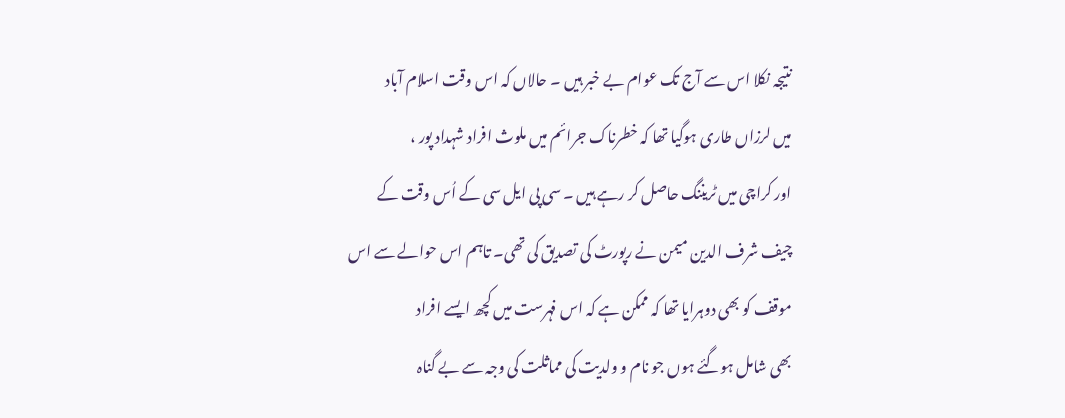نتیجہ نکلا اس سے آج تک عوام بے خبر ہیں ۔ حالاں کہ اس وقت اسلام آباد
میں لرزاں طاری ہوگیا تھا کہ خطرناک جرائم میں ملوث افراد شہداد پور ،
اور کراچی میں ٹریننگ حاصل کر رہے ہیں ۔ سی پی ایل سی کے اُس وقت کے
چیف شرف الدین میمن نے رپورٹ کی تصدیق کی تھی۔ تاہم اس حوالے سے اس
موقف کو بھی دوہرایا تھا کہ ممکن ہے کہ اس فہرست میں کچھ ایسے افراد
بھی شامل ہوگئے ہوں جو نام و ولدیت کی مماثلت کی وجہ سے بے گناہ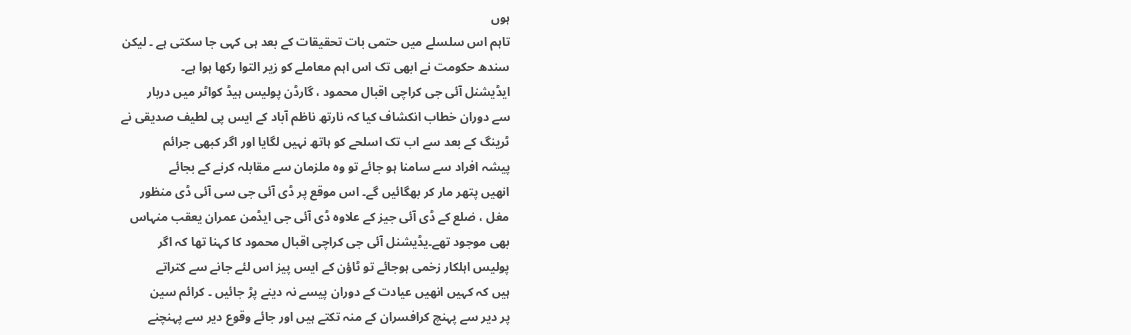ہوں
تاہم اس سلسلے میں حتمی بات تحقیقات کے بعد ہی کہی جا سکتی ہے ۔ لیکن
سندھ حکومت نے ابھی تک اس اہم معاملے کو زیر التوا رکھا ہوا ہے۔
ایڈیشنل آئی جی کراچی اقبال محمود ، گارڈن پولیس ہیڈ کواٹر میں دربار
سے دوران خطاب انکشاف کیا کہ نارتھ ناظم آباد کے ایس پی لطیف صدیقی نے
ٹرینگ کے بعد سے اب تک اسلحے کو ہاتھ نہیں لگایا اور اگر کبھی جرائم
پیشہ افراد سے سامنا ہو جائے تو وہ ملزمان سے مقابلہ کرنے کے بجائے
انھیں پتھر مار کر بھگائیں گے۔ اس موقع پر ڈی آئی جی سی آئی ڈی منظور
مغل ، ضلع کے ڈی آئی جیز کے علاوہ ڈی آئی جی ایڈمن عمران یعقب منہاس
بھی موجود تھے۔یڈیشنل آئی جی کراچی اقبال محمود کا کہنا تھا کہ اگر
پولیس اہلکار زخمی ہوجائے تو ٹاؤن کے ایس پیز اس لئے جانے سے کتراتے
ہیں کہ کہیں انھیں عیادت کے دوران پیسے نہ دینے پڑ جائیں ۔ کرائم سین
پر دیر سے پہنچ کرافسران کے منہ تکتے ہیں اور جائے وقوع دیر سے پہنچنے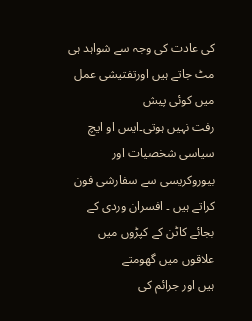کی عادت کی وجہ سے شواہد ہی مٹ جاتے ہیں اورتفتیشی عمل میں کوئی پیش
رفت نہیں ہوتی۔ایس او ایچ سیاسی شخصیات اور بیوروکریسی سے سفارشی فون
کراتے ہیں ۔ افسران وردی کے بجائے کاٹن کے کپڑوں میں علاقوں میں گھومتے
ہیں اور جرائم کی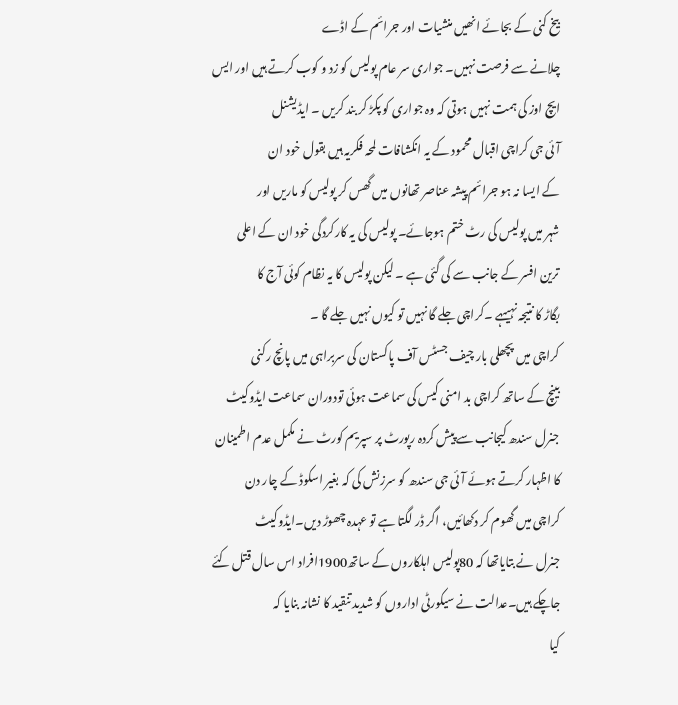بیخ کنی کے بجائے انھیں منشیات اور جرائم کے اڈے
چلانے سے فرصت نہیں۔ جواری سر عام پولیس کو زد و کوب کرتے ہیں اور ایس
ایچ اوز کی ہمت نہیں ہوتی کہ وہ جواری کو پکڑ کر بند کریں ۔ ایڈیشنل
آئی جی کراچی اقبال محمود کے یہ انکشافات لمحہ فکریہ ہیں بقول خود ان
کے ایسا نہ ہو جرائم پیشہ عناصر تھانوں میں گھس کر پولیس کو ماریں اور
شہر میں پولیس کی رٹ ختم ہوجائے۔ پولیس کی یہ کارکردگی خود ان کے اعلی
ترین افسر کے جانب سے کی گئی ہے ۔ لیکن پولیس کا یہ نظام کوئی آج کا
بگاڑ کا نتیجہ نہیںہے ۔کراچی جلے گا نہیں تو کیوں نہیں جلے گا ۔
کراچی میں پچھلی بار چیف جسٹس آف پاکستان کی سربراہی میں پانچ رکنی
بینچ کے ساتھ کراچی بد امنی کیس کی سماعت ہوئی تودوران سماعت ایڈوکیٹ
جنرل سندھ کیجانب سے پیش کردہ رپورٹ پر سپریم کورٹ نے مکمل عدم اطمینان
کا اظہار کرتے ہوئے آئی جی سندھ کو سرزنش کی کہ بغیر اسکوڈ کے چار دن
کراچی میں گھوم کر دکھائیں، اگر ڈر لگتا ہے تو عہدہ چھوڑ دیں۔ایڈوکیٹ
جنرل نے بتایاتھا کہ 80پولیس اہلکاروں کے ساتھ1900افراد اس سال قتل کئے
جاچکے ہیں۔عدالت نے سیکورٹی اداروں کو شدید تنقید کا نشانہ بنایا کہ
کیا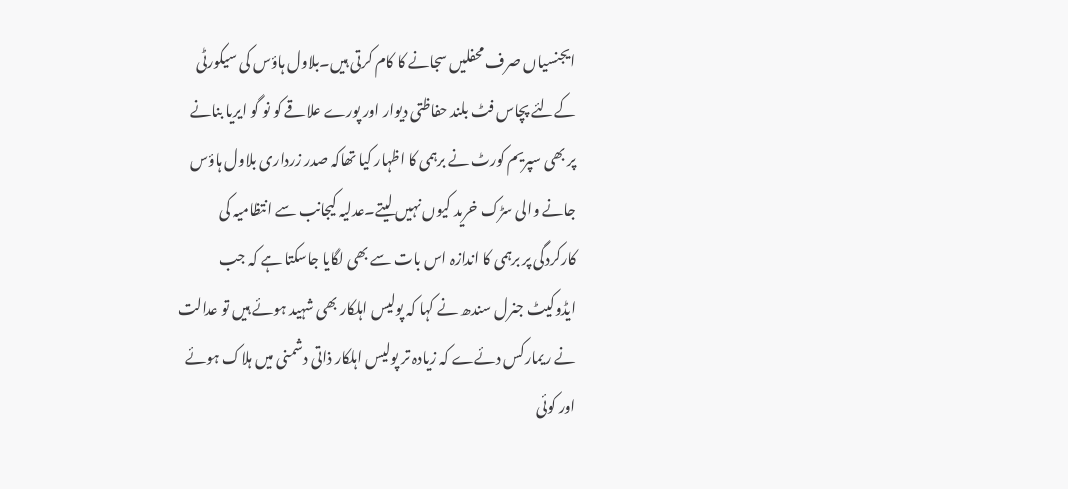ایجنسیاں صرف محفلیں سجانے کا کام کرتی ہیں۔بلاول ہاؤس کی سیکورٹی
کےلئے پچاس فٹ بلند حفاظتی دیوار اور پورے علاقے کو نو گو ایریا بنانے
پر بھی سپریم کورٹ نے برہمی کا اظہار کیا تھاکہ صدر زرداری بلاول ہاؤس
جانے والی سڑک خرید کیوں نہیں لیتے۔عدلیہ کیجانب سے انتظامیہ کی
کارکردگی پر برہمی کا اندازہ اس بات سے بھی لگایا جاسکتا ہے کہ جب
ایڈوکیٹ جنرل سندھ نے کہا کہ پولیس اہلکار بھی شہید ہوئے ہیں تو عدالت
نے ریمارکس دئےے کہ زیادہ تر پولیس اہلکار ذاتی دشمنی میں ہلاک ہوئے
اور کوئی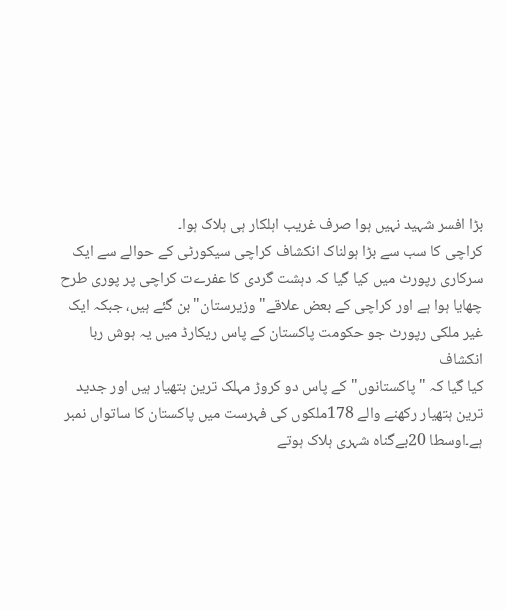بڑا افسر شہید نہیں ہوا صرف غریب اہلکار ہی ہلاک ہوا۔
کراچی کا سب سے بڑا ہولناک انکشاف کراچی سیکورٹی کے حوالے سے ایک
سرکاری رپورٹ میں کیا گیا کہ دہشت گردی کا عفرےت کراچی پر پوری طرح
چھایا ہوا ہے اور کراچی کے بعض علاقے"وزیرستان"بن گئے ہیں، جبکہ ایک
غیر ملکی رپورٹ جو حکومت پاکستان کے پاس ریکارڈ میں یہ ہوش ربا انکشاف
کیا گیا کہ "پاکستانوں"کے پاس دو کروڑ مہلک ترین ہتھیار ہیں اور جدید
ترین ہتھیار رکھنے والے 178ملکوں کی فہرست میں پاکستان کا ساتواں نمبر
ہے۔اوسطا 20بےگناہ شہری ہلاک ہوتے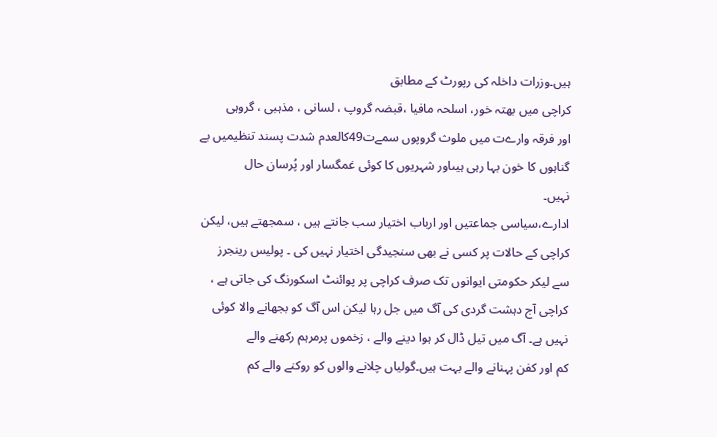ہیں۔وزرات داخلہ کی رپورٹ کے مطابق
کراچی میں بھتہ خور، اسلحہ مافیا ،قبضہ گروپ ، لسانی ، مذہبی ، گروہی
اور فرقہ وارےت میں ملوث گروپوں سمےت49کالعدم شدت پسند تنظیمیں بے
گناہوں کا خون بہا رہی ہیںاور شہریوں کا کوئی غمگسار اور پُرسان حال
نہیں۔
ادارے،سیاسی جماعتیں اور ارباب اختیار سب جانتے ہیں ، سمجھتے ہیں، لیکن
کراچی کے حالات پر کسی نے بھی سنجیدگی اختیار نہیں کی ۔ پولیس رینجرز
سے لیکر حکومتی ایوانوں تک صرف کراچی پر پوائنٹ اسکورنگ کی جاتی ہے ،
کراچی آج دہشت گردی کی آگ میں جل رہا لیکن اس آگ کو بجھانے والا کوئی
نہیں ہے۔ آگ میں تیل ڈال کر ہوا دینے والے ، زخموں پرمرہم رکھنے والے
کم اور کفن پہنانے والے بہت ہیں۔گولیاں چلانے والوں کو روکنے والے کم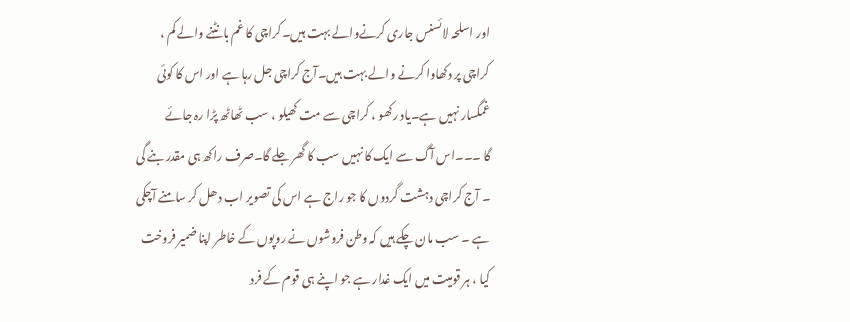اور اسلحہ لائسنس جاری کرنےوالے بہت ہیں۔کراچی کا غم بانٹنے والے کم ،
کراچی پر دکھاوا کرنے والے بہت ہیں۔آج کراچی جل رہا ہے اور اس کا کوئی
غمگسار نہیں ہے۔یاد رکھو ، کراچی سے مت کھیلو ، سب ٹھاٹھ پڑا رہ جائے
گا ۔۔۔اس آگ سے ایک کا نہیں سب کا گھر جلے گا۔صرف راکھ ہی مقدر بنے گی
۔ آج کراچی دہشت گردوں کا جو راج ہے اس کی تصویر اب دھل کر سامنے آچکی
ہے ۔ سب مان چکے ہیں کہ وطن فروشوں نے روپوں کے خاطر اپنا ضمیر فروخت
کیا ، ہر قومیت میں ایک غدار ہے جو اپنے ہی قوم کے فرد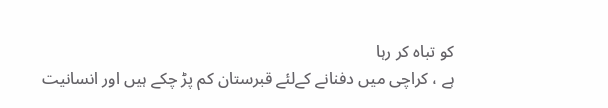کو تباہ کر رہا
ہے ، کراچی میں دفنانے کےلئے قبرستان کم پڑ چکے ہیں اور انسانیت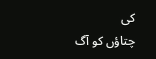کی
چتاؤں کو آگ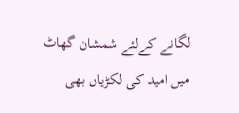لگانے کےلئے شمشان گھاٹ میں امید کی لکڑیاں بھی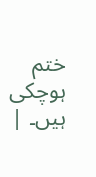ختم ہوچکی
ہیں۔ |